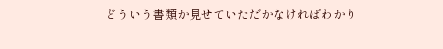どういう書類か見せていただかなければわかり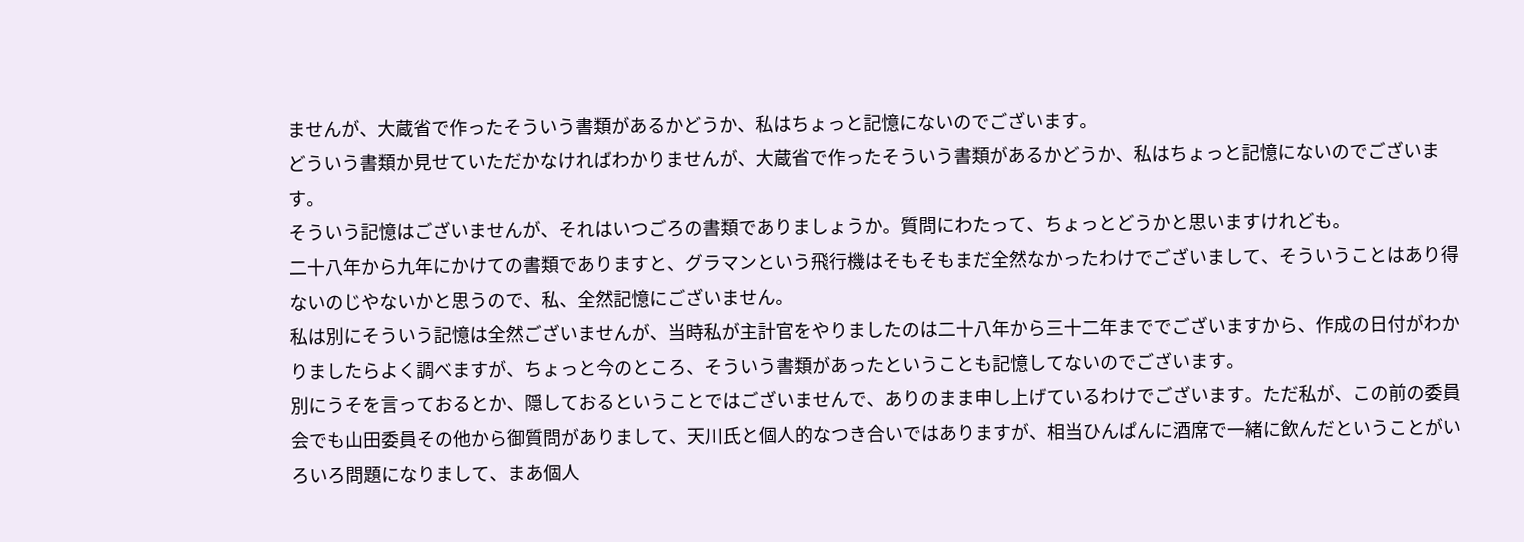ませんが、大蔵省で作ったそういう書類があるかどうか、私はちょっと記憶にないのでございます。
どういう書類か見せていただかなければわかりませんが、大蔵省で作ったそういう書類があるかどうか、私はちょっと記憶にないのでございます。
そういう記憶はございませんが、それはいつごろの書類でありましょうか。質問にわたって、ちょっとどうかと思いますけれども。
二十八年から九年にかけての書類でありますと、グラマンという飛行機はそもそもまだ全然なかったわけでございまして、そういうことはあり得ないのじやないかと思うので、私、全然記憶にございません。
私は別にそういう記憶は全然ございませんが、当時私が主計官をやりましたのは二十八年から三十二年まででございますから、作成の日付がわかりましたらよく調べますが、ちょっと今のところ、そういう書類があったということも記憶してないのでございます。
別にうそを言っておるとか、隠しておるということではございませんで、ありのまま申し上げているわけでございます。ただ私が、この前の委員会でも山田委員その他から御質問がありまして、天川氏と個人的なつき合いではありますが、相当ひんぱんに酒席で一緒に飲んだということがいろいろ問題になりまして、まあ個人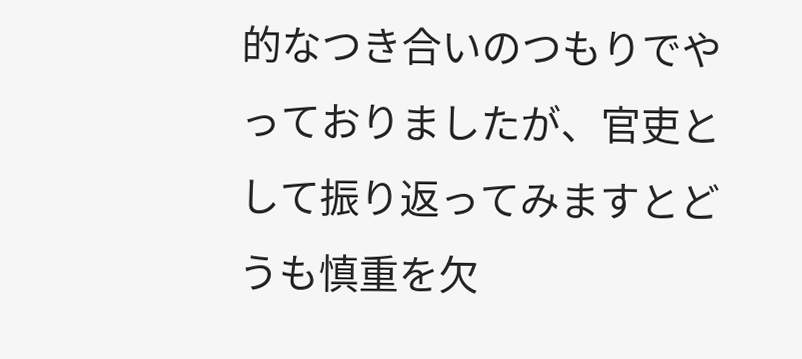的なつき合いのつもりでやっておりましたが、官吏として振り返ってみますとどうも慎重を欠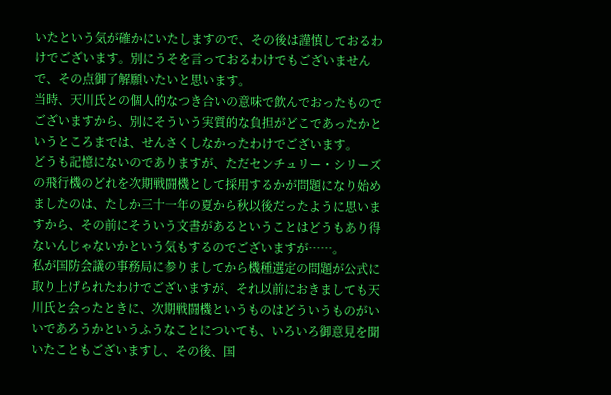いたという気が確かにいたしますので、その後は謹慎しておるわけでございます。別にうそを言っておるわけでもございませんで、その点御了解願いたいと思います。
当時、天川氏との個人的なつき合いの意味で飲んでおったものでございますから、別にそういう実質的な負担がどこであったかというところまでは、せんさくしなかったわけでございます。
どうも記憶にないのでありますが、ただセンチュリー・シリーズの飛行機のどれを次期戦闘機として採用するかが問題になり始めましたのは、たしか三十一年の夏から秋以後だったように思いますから、その前にそういう文書があるということはどうもあり得ないんじゃないかという気もするのでございますが……。
私が国防会議の事務局に参りましてから機種選定の問題が公式に取り上げられたわけでございますが、それ以前におきましても天川氏と会ったときに、次期戦闘機というものはどういうものがいいであろうかというふうなことについても、いろいろ御意見を聞いたこともございますし、その後、国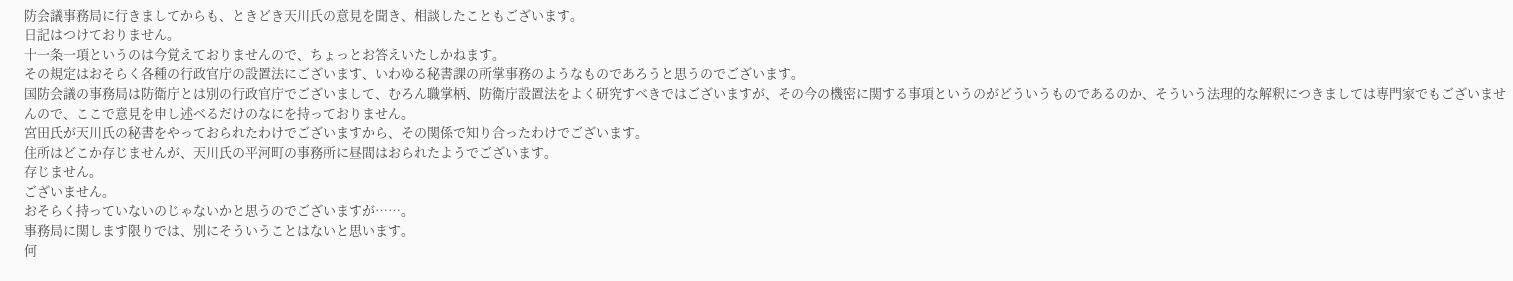防会議事務局に行きましてからも、ときどき天川氏の意見を聞き、相談したこともございます。
日記はつけておりません。
十一条一項というのは今覚えておりませんので、ちょっとお答えいたしかねます。
その規定はおそらく各種の行政官庁の設置法にございます、いわゆる秘書課の所掌事務のようなものであろうと思うのでございます。
国防会議の事務局は防衛庁とは別の行政官庁でございまして、むろん職掌柄、防衛庁設置法をよく研究すべきではございますが、その今の機密に関する事項というのがどういうものであるのか、そういう法理的な解釈につきましては専門家でもございませんので、ここで意見を申し述べるだけのなにを持っておりません。
宮田氏が天川氏の秘書をやっておられたわけでございますから、その関係で知り合ったわけでございます。
住所はどこか存じませんが、天川氏の平河町の事務所に昼間はおられたようでございます。
存じません。
ございません。
おそらく持っていないのじゃないかと思うのでございますが……。
事務局に関します限りでは、別にそういうことはないと思います。
何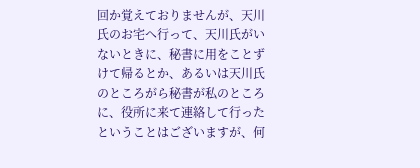回か覚えておりませんが、天川氏のお宅へ行って、天川氏がいないときに、秘書に用をことずけて帰るとか、あるいは天川氏のところがら秘書が私のところに、役所に来て連絡して行ったということはございますが、何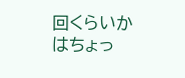回くらいかはちょっ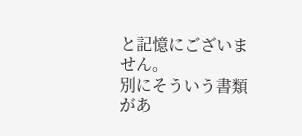と記憶にございません。
別にそういう書類があ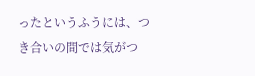ったというふうには、つき合いの間では気がつ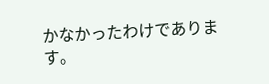かなかったわけであります。